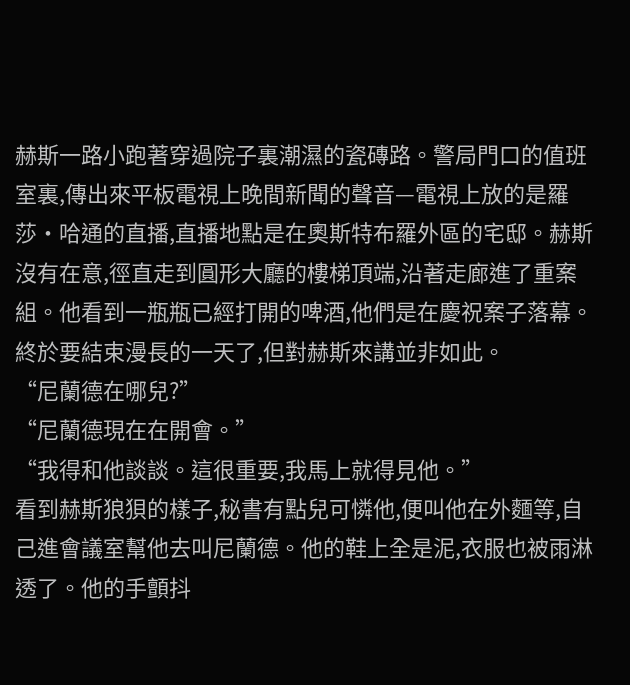赫斯一路小跑著穿過院子裏潮濕的瓷磚路。警局門口的值班室裏,傳出來平板電視上晚間新聞的聲音—電視上放的是羅莎•哈通的直播,直播地點是在奧斯特布羅外區的宅邸。赫斯沒有在意,徑直走到圓形大廳的樓梯頂端,沿著走廊進了重案組。他看到一瓶瓶已經打開的啤酒,他們是在慶祝案子落幕。終於要結束漫長的一天了,但對赫斯來講並非如此。
“尼蘭德在哪兒?”
“尼蘭德現在在開會。”
“我得和他談談。這很重要,我馬上就得見他。”
看到赫斯狼狽的樣子,秘書有點兒可憐他,便叫他在外麵等,自己進會議室幫他去叫尼蘭德。他的鞋上全是泥,衣服也被雨淋透了。他的手顫抖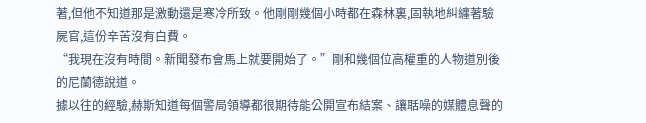著,但他不知道那是激動還是寒冷所致。他剛剛幾個小時都在森林裏,固執地糾纏著驗屍官,這份辛苦沒有白費。
“我現在沒有時間。新聞發布會馬上就要開始了。”剛和幾個位高權重的人物道別後的尼蘭德說道。
據以往的經驗,赫斯知道每個警局領導都很期待能公開宣布結案、讓聒噪的媒體息聲的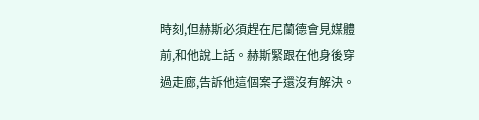時刻,但赫斯必須趕在尼蘭德會見媒體前,和他說上話。赫斯緊跟在他身後穿過走廊,告訴他這個案子還沒有解決。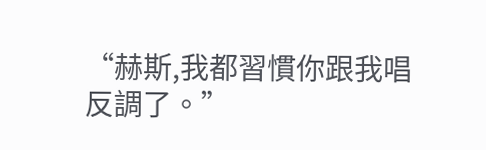“赫斯,我都習慣你跟我唱反調了。”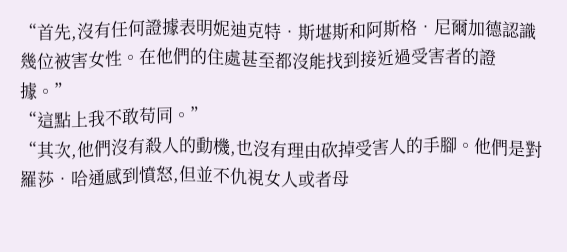“首先,沒有任何證據表明妮迪克特•斯堪斯和阿斯格•尼爾加德認識幾位被害女性。在他們的住處甚至都沒能找到接近過受害者的證據。”
“這點上我不敢苟同。”
“其次,他們沒有殺人的動機,也沒有理由砍掉受害人的手腳。他們是對羅莎•哈通感到憤怒,但並不仇視女人或者母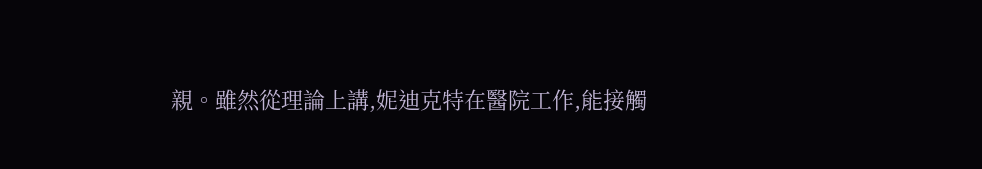親。雖然從理論上講,妮迪克特在醫院工作,能接觸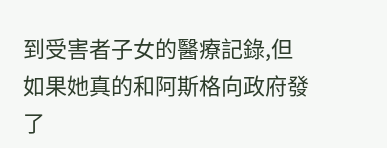到受害者子女的醫療記錄,但如果她真的和阿斯格向政府發了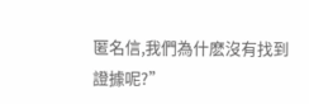匿名信,我們為什麽沒有找到證據呢?”